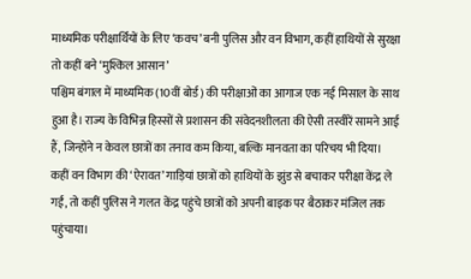माध्यमिक परीक्षार्थियों के लिए ‘कवच’ बनी पुलिस और वन विभाग, कहीं हाथियों से सुरक्षा तो कहीं बने ‘मुश्किल आसान’
पश्चिम बंगाल में माध्यमिक (10वीं बोर्ड) की परीक्षाओं का आगाज एक नई मिसाल के साथ हुआ है। राज्य के विभिन्न हिस्सों से प्रशासन की संवेदनशीलता की ऐसी तस्वीरें सामने आई हैं, जिन्होंने न केवल छात्रों का तनाव कम किया, बल्कि मानवता का परिचय भी दिया। कहीं वन विभाग की ‘ऐरावत’ गाड़ियां छात्रों को हाथियों के झुंड से बचाकर परीक्षा केंद्र ले गईं, तो कहीं पुलिस ने गलत केंद्र पहुंचे छात्रों को अपनी बाइक पर बैठाकर मंजिल तक पहुंचाया।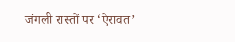जंगली रास्तों पर ‘ऐरावत’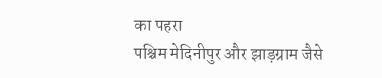का पहरा
पश्चिम मेदिनीपुर और झाड़ग्राम जैसे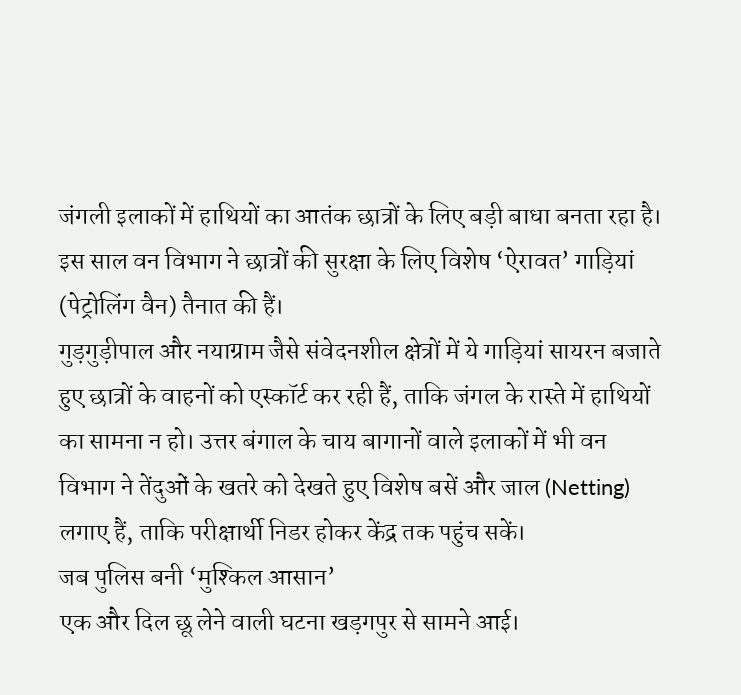जंगली इलाकों में हाथियों का आतंक छात्रों के लिए बड़ी बाधा बनता रहा है। इस साल वन विभाग ने छात्रों की सुरक्षा के लिए विशेष ‘ऐरावत’ गाड़ियां (पेट्रोलिंग वैन) तैनात की हैं।
गुड़गुड़ीपाल और नयाग्राम जैसे संवेदनशील क्षेत्रों में ये गाड़ियां सायरन बजाते हुए छात्रों के वाहनों को एस्कॉर्ट कर रही हैं, ताकि जंगल के रास्ते में हाथियों का सामना न हो। उत्तर बंगाल के चाय बागानों वाले इलाकों में भी वन विभाग ने तेंदुओं के खतरे को देखते हुए विशेष बसें और जाल (Netting) लगाए हैं, ताकि परीक्षार्थी निडर होकर केंद्र तक पहुंच सकें।
जब पुलिस बनी ‘मुश्किल आसान’
एक और दिल छू लेने वाली घटना खड़गपुर से सामने आई।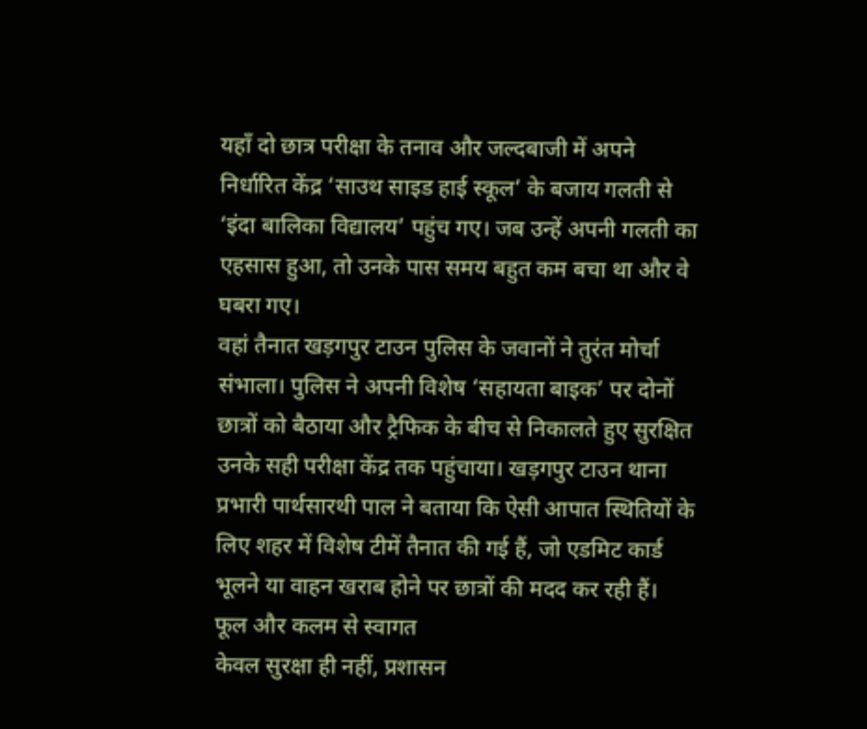यहाँ दो छात्र परीक्षा के तनाव और जल्दबाजी में अपने निर्धारित केंद्र ‘साउथ साइड हाई स्कूल’ के बजाय गलती से ‘इंदा बालिका विद्यालय’ पहुंच गए। जब उन्हें अपनी गलती का एहसास हुआ, तो उनके पास समय बहुत कम बचा था और वे घबरा गए।
वहां तैनात खड़गपुर टाउन पुलिस के जवानों ने तुरंत मोर्चा संभाला। पुलिस ने अपनी विशेष ‘सहायता बाइक’ पर दोनों छात्रों को बैठाया और ट्रैफिक के बीच से निकालते हुए सुरक्षित उनके सही परीक्षा केंद्र तक पहुंचाया। खड़गपुर टाउन थाना प्रभारी पार्थसारथी पाल ने बताया कि ऐसी आपात स्थितियों के लिए शहर में विशेष टीमें तैनात की गई हैं, जो एडमिट कार्ड भूलने या वाहन खराब होने पर छात्रों की मदद कर रही हैं।
फूल और कलम से स्वागत
केवल सुरक्षा ही नहीं, प्रशासन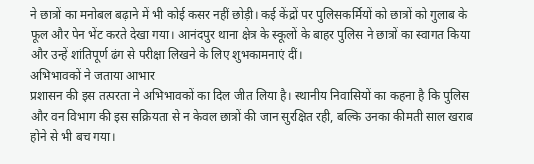ने छात्रों का मनोबल बढ़ाने में भी कोई कसर नहीं छोड़ी। कई केंद्रों पर पुलिसकर्मियों को छात्रों को गुलाब के फूल और पेन भेंट करते देखा गया। आनंदपुर थाना क्षेत्र के स्कूलों के बाहर पुलिस ने छात्रों का स्वागत किया और उन्हें शांतिपूर्ण ढंग से परीक्षा लिखने के लिए शुभकामनाएं दीं।
अभिभावकों ने जताया आभार
प्रशासन की इस तत्परता ने अभिभावकों का दिल जीत लिया है। स्थानीय निवासियों का कहना है कि पुलिस और वन विभाग की इस सक्रियता से न केवल छात्रों की जान सुरक्षित रही, बल्कि उनका कीमती साल खराब होने से भी बच गया।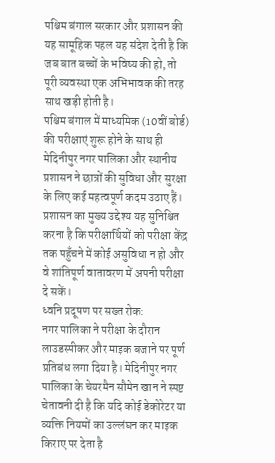पश्चिम बंगाल सरकार और प्रशासन की यह सामूहिक पहल यह संदेश देती है कि जब बात बच्चों के भविष्य की हो, तो पूरी व्यवस्था एक अभिभावक की तरह साथ खड़ी होती है।
पश्चिम बंगाल में माध्यमिक (10वीं बोर्ड) की परीक्षाएं शुरू होने के साथ ही मेदिनीपुर नगर पालिका और स्थानीय प्रशासन ने छात्रों की सुविधा और सुरक्षा के लिए कई महत्वपूर्ण कदम उठाए हैं। प्रशासन का मुख्य उद्देश्य यह सुनिश्चित करना है कि परीक्षार्थियों को परीक्षा केंद्र तक पहुँचने में कोई असुविधा न हो और वे शांतिपूर्ण वातावरण में अपनी परीक्षा दे सकें।
ध्वनि प्रदूषण पर सख्त रोक:
नगर पालिका ने परीक्षा के दौरान लाउडस्पीकर और माइक बजाने पर पूर्ण प्रतिबंध लगा दिया है। मेदिनीपुर नगर पालिका के चेयरमैन सौमेन खान ने स्पष्ट चेतावनी दी है कि यदि कोई डेकोरेटर या व्यक्ति नियमों का उल्लंघन कर माइक किराए पर देता है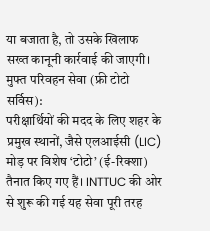या बजाता है, तो उसके खिलाफ सख्त कानूनी कार्रवाई की जाएगी।
मुफ्त परिवहन सेवा (फ्री टोटो सर्विस):
परीक्षार्थियों की मदद के लिए शहर के प्रमुख स्थानों, जैसे एलआईसी (LIC) मोड़ पर विशेष ‘टोटो’ (ई-रिक्शा) तैनात किए गए हैं। INTTUC की ओर से शुरू की गई यह सेवा पूरी तरह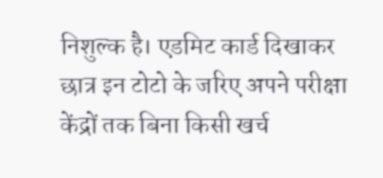निशुल्क है। एडमिट कार्ड दिखाकर छात्र इन टोटो के जरिए अपने परीक्षा केंद्रों तक बिना किसी खर्च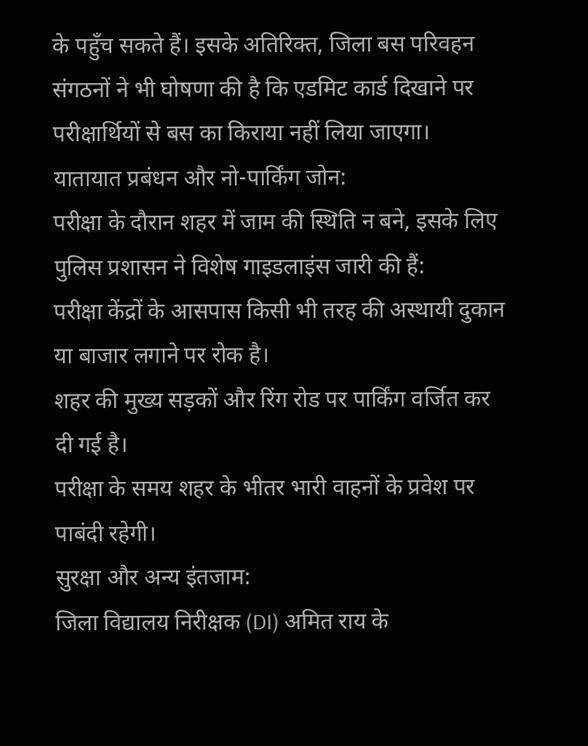के पहुँच सकते हैं। इसके अतिरिक्त, जिला बस परिवहन संगठनों ने भी घोषणा की है कि एडमिट कार्ड दिखाने पर परीक्षार्थियों से बस का किराया नहीं लिया जाएगा।
यातायात प्रबंधन और नो-पार्किंग जोन:
परीक्षा के दौरान शहर में जाम की स्थिति न बने, इसके लिए पुलिस प्रशासन ने विशेष गाइडलाइंस जारी की हैं:
परीक्षा केंद्रों के आसपास किसी भी तरह की अस्थायी दुकान या बाजार लगाने पर रोक है।
शहर की मुख्य सड़कों और रिंग रोड पर पार्किंग वर्जित कर दी गई है।
परीक्षा के समय शहर के भीतर भारी वाहनों के प्रवेश पर पाबंदी रहेगी।
सुरक्षा और अन्य इंतजाम:
जिला विद्यालय निरीक्षक (DI) अमित राय के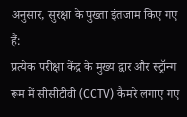अनुसार, सुरक्षा के पुख्ता इंतजाम किए गए हैं:
प्रत्येक परीक्षा केंद्र के मुख्य द्वार और स्ट्रॉन्ग रूम में सीसीटीवी (CCTV) कैमरे लगाए गए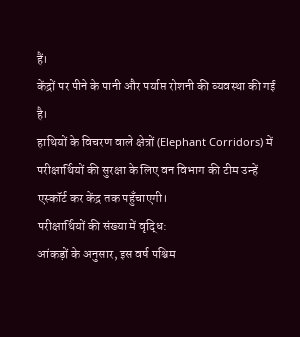हैं।
केंद्रों पर पीने के पानी और पर्याप्त रोशनी की व्यवस्था की गई है।
हाथियों के विचरण वाले क्षेत्रों (Elephant Corridors) में परीक्षार्थियों की सुरक्षा के लिए वन विभाग की टीम उन्हें एस्कॉर्ट कर केंद्र तक पहुँचाएगी।
परीक्षार्थियों की संख्या में वृद्धि:
आंकड़ों के अनुसार, इस वर्ष पश्चिम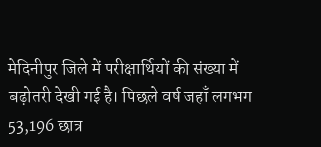मेदिनीपुर जिले में परीक्षार्थियों की संख्या में बढ़ोतरी देखी गई है। पिछले वर्ष जहाँ लगभग 53,196 छात्र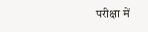परीक्षा में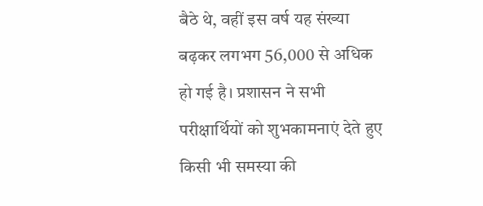बैठे थे, वहीं इस वर्ष यह संख्या बढ़कर लगभग 56,000 से अधिक हो गई है। प्रशासन ने सभी परीक्षार्थियों को शुभकामनाएं देते हुए किसी भी समस्या की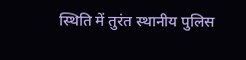स्थिति में तुरंत स्थानीय पुलिस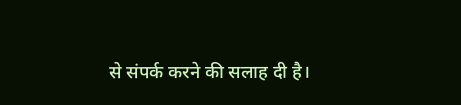से संपर्क करने की सलाह दी है।